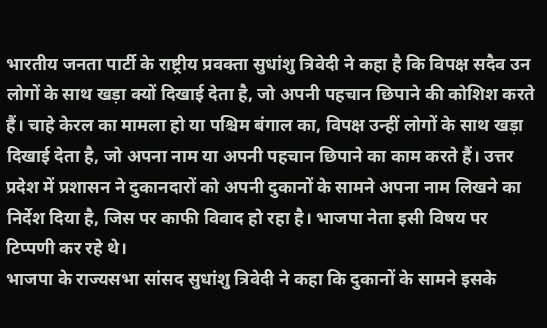भारतीय जनता पार्टी के राष्ट्रीय प्रवक्ता सुधांशु त्रिवेदी ने कहा है कि विपक्ष सदैव उन लोगों के साथ खड़ा क्यों दिखाई देता है, जो अपनी पहचान छिपाने की कोशिश करते हैं। चाहे केरल का मामला हो या पश्चिम बंगाल का, विपक्ष उन्हीं लोगों के साथ खड़ा दिखाई देता है, जो अपना नाम या अपनी पहचान छिपाने का काम करते हैं। उत्तर प्रदेश में प्रशासन ने दुकानदारों को अपनी दुकानों के सामने अपना नाम लिखने का निर्देश दिया है, जिस पर काफी विवाद हो रहा है। भाजपा नेता इसी विषय पर टिप्पणी कर रहे थे।
भाजपा के राज्यसभा सांसद सुधांशु त्रिवेदी ने कहा कि दुकानों के सामने इसके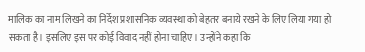मालिक का नाम लिखने का निर्देश प्रशासनिक व्यवस्था को बेहतर बनाये रखने के लिए लिया गया हो सकता है। इसलिए इस पर कोई विवाद नहीं होना चाहिए। उन्होंने कहा कि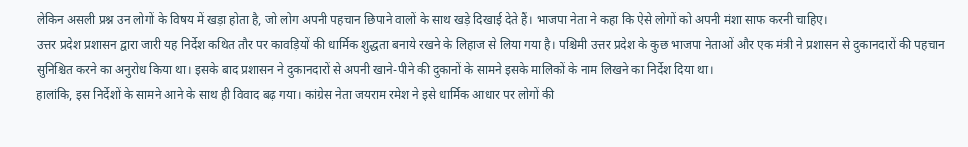लेकिन असली प्रश्न उन लोगों के विषय में खड़ा होता है, जो लोग अपनी पहचान छिपाने वालों के साथ खड़े दिखाई देते हैं। भाजपा नेता ने कहा कि ऐसे लोगों को अपनी मंशा साफ करनी चाहिए।
उत्तर प्रदेश प्रशासन द्वारा जारी यह निर्देश कथित तौर पर कावड़ियों की धार्मिक शुद्धता बनाये रखने के लिहाज से लिया गया है। पश्चिमी उत्तर प्रदेश के कुछ भाजपा नेताओं और एक मंत्री ने प्रशासन से दुकानदारों की पहचान सुनिश्चित करने का अनुरोध किया था। इसके बाद प्रशासन ने दुकानदारों से अपनी खाने-पीने की दुकानों के सामने इसके मालिकों के नाम लिखने का निर्देश दिया था।
हालांकि, इस निर्देशों के सामने आने के साथ ही विवाद बढ़ गया। कांग्रेस नेता जयराम रमेश ने इसे धार्मिक आधार पर लोगों की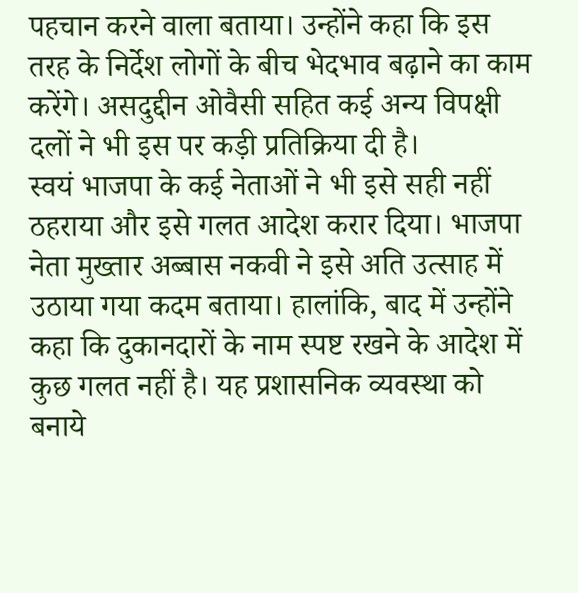पहचान करने वाला बताया। उन्होंने कहा कि इस तरह के निर्देश लोगों के बीच भेदभाव बढ़ाने का काम करेंगे। असदुद्दीन ओवैसी सहित कई अन्य विपक्षी दलों ने भी इस पर कड़ी प्रतिक्रिया दी है।
स्वयं भाजपा के कई नेताओं ने भी इसे सही नहीं ठहराया और इसे गलत आदेश करार दिया। भाजपा नेता मुख्तार अब्बास नकवी ने इसे अति उत्साह में उठाया गया कदम बताया। हालांकि, बाद में उन्होंने कहा कि दुकानदारों के नाम स्पष्ट रखने के आदेश में कुछ गलत नहीं है। यह प्रशासनिक व्यवस्था को बनाये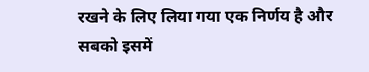रखने के लिए लिया गया एक निर्णय है और सबको इसमें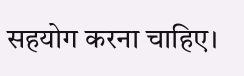सहयोग करना चाहिए।